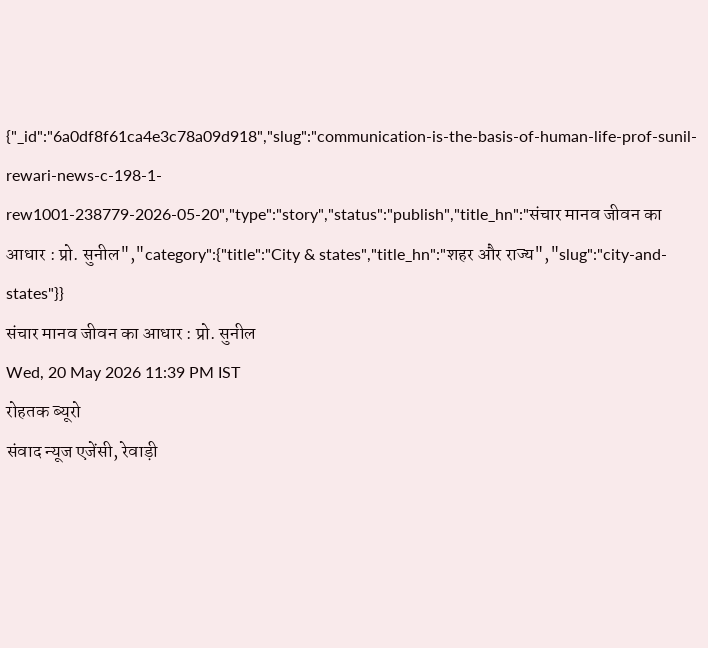{"_id":"6a0df8f61ca4e3c78a09d918","slug":"communication-is-the-basis-of-human-life-prof-sunil-rewari-news-c-198-1-rew1001-238779-2026-05-20","type":"story","status":"publish","title_hn":"संचार मानव जीवन का आधार : प्रो. सुनील","category":{"title":"City & states","title_hn":"शहर और राज्य","slug":"city-and-states"}}
संचार मानव जीवन का आधार : प्रो. सुनील
Wed, 20 May 2026 11:39 PM IST
रोहतक ब्यूरो
संवाद न्यूज एजेंसी, रेवाड़ी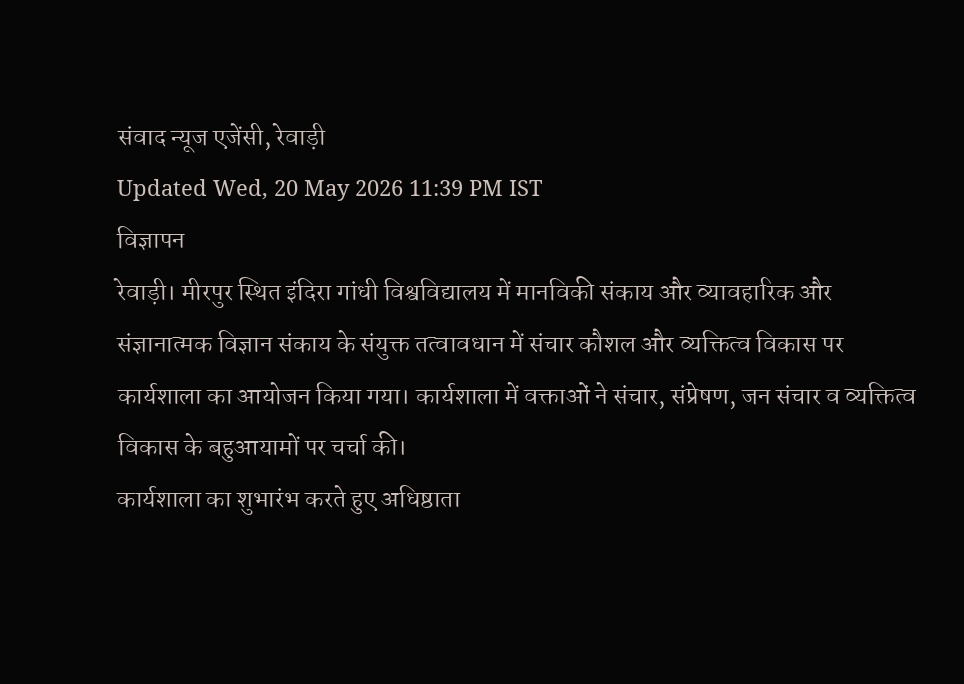संवाद न्यूज एजेंसी, रेवाड़ी
Updated Wed, 20 May 2026 11:39 PM IST
विज्ञापन
रेवाड़ी। मीरपुर स्थित इंदिरा गांधी विश्वविद्यालय में मानविकी संकाय और व्यावहारिक और संज्ञानात्मक विज्ञान संकाय के संयुक्त तत्वावधान में संचार कौशल और व्यक्तित्व विकास पर कार्यशाला का आयोजन किया गया। कार्यशाला में वक्ताओं ने संचार, संप्रेषण, जन संचार व व्यक्तित्व विकास के बहुआयामों पर चर्चा की।
कार्यशाला का शुभारंभ करते हुए अधिष्ठाता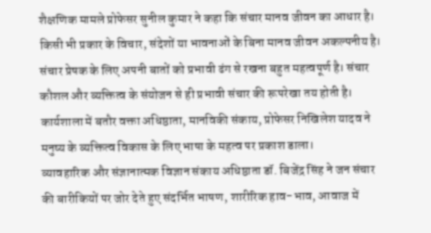शैक्षणिक मामले प्रोफेसर सुनील कुमार ने कहा कि संचार मानव जीवन का आधार है। किसी भी प्रकार के विचार, संदेशों या भावनाओं के बिना मानव जीवन अकल्पनीय है। संचार प्रेषक के लिए अपनी बातों को प्रभावी ढंग से रखना बहुत महत्वपूर्ण है। संचार कौशल और व्यक्तित्व के संयोजन से ही प्रभावी संचार की रूपरेखा तय होती है।
कार्यशाला में बतौर वक्ता अधिष्ठाता, मानविकी संकाय, प्रोफेसर निखिलेश यादव ने मनुष्य के व्यक्तित्व विकास के लिए भाषा के महत्व पर प्रकाश डाला।
व्यावहारिक और संज्ञानात्मक विज्ञान संकाय अधिष्ठाता डॉ. बिजेंद्र सिंह ने जन संचार की बारीकियों पर जोर देते हुए संदर्भित भाषण, शारीरिक हाव-भाव, आवाज में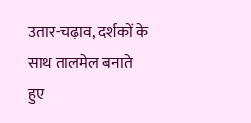उतार-चढ़ाव, दर्शकों के साथ तालमेल बनाते हुए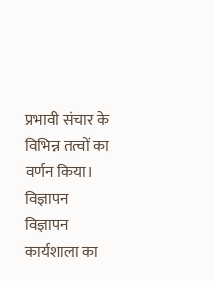प्रभावी संचार के विभिन्न तत्वों का वर्णन किया।
विज्ञापन
विज्ञापन
कार्यशाला का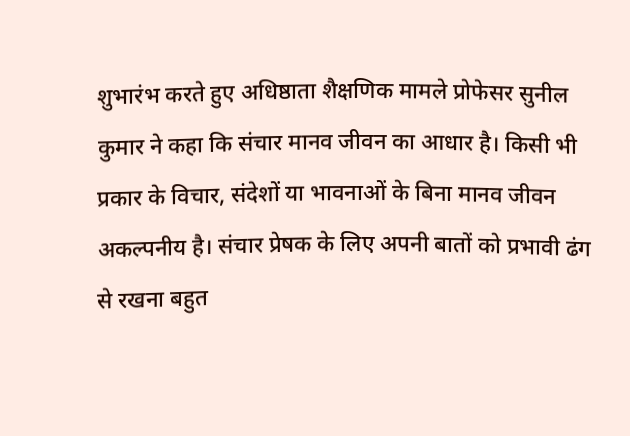शुभारंभ करते हुए अधिष्ठाता शैक्षणिक मामले प्रोफेसर सुनील कुमार ने कहा कि संचार मानव जीवन का आधार है। किसी भी प्रकार के विचार, संदेशों या भावनाओं के बिना मानव जीवन अकल्पनीय है। संचार प्रेषक के लिए अपनी बातों को प्रभावी ढंग से रखना बहुत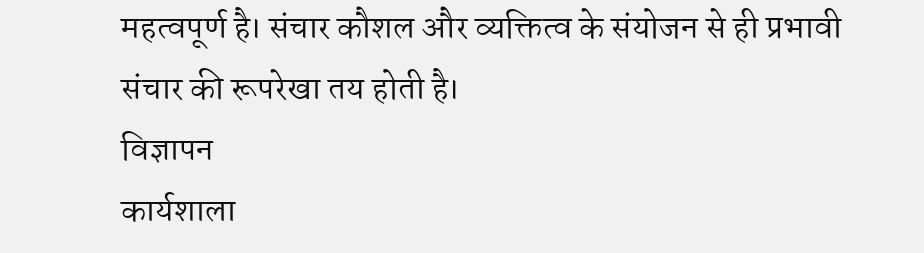महत्वपूर्ण है। संचार कौशल और व्यक्तित्व के संयोजन से ही प्रभावी संचार की रूपरेखा तय होती है।
विज्ञापन
कार्यशाला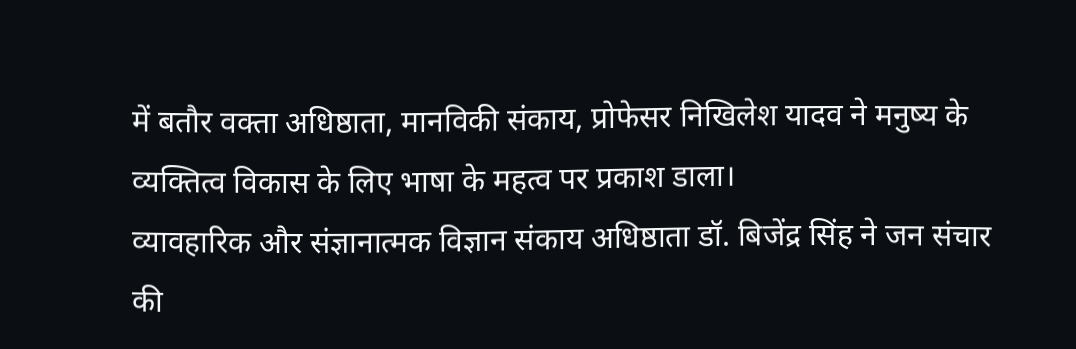में बतौर वक्ता अधिष्ठाता, मानविकी संकाय, प्रोफेसर निखिलेश यादव ने मनुष्य के व्यक्तित्व विकास के लिए भाषा के महत्व पर प्रकाश डाला।
व्यावहारिक और संज्ञानात्मक विज्ञान संकाय अधिष्ठाता डॉ. बिजेंद्र सिंह ने जन संचार की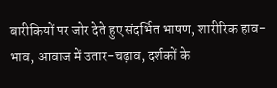बारीकियों पर जोर देते हुए संदर्भित भाषण, शारीरिक हाव-भाव, आवाज में उतार-चढ़ाव, दर्शकों के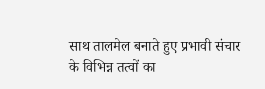साथ तालमेल बनाते हुए प्रभावी संचार के विभिन्न तत्वों का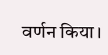वर्णन किया।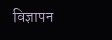विज्ञापन